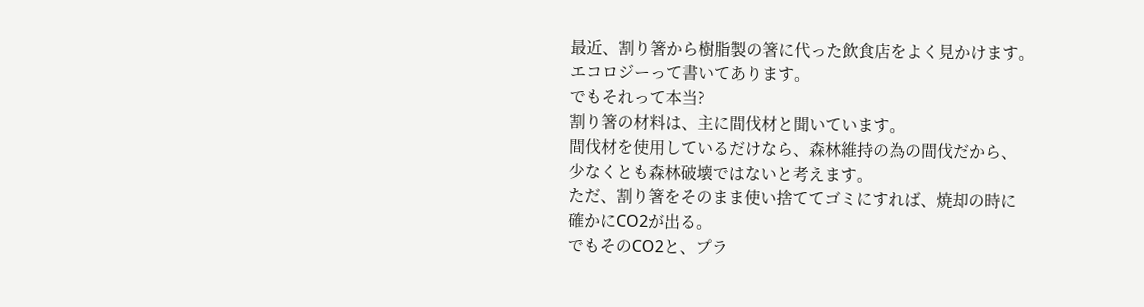最近、割り箸から樹脂製の箸に代った飲食店をよく見かけます。
エコロジーって書いてあります。
でもそれって本当?
割り箸の材料は、主に間伐材と聞いています。
間伐材を使用しているだけなら、森林維持の為の間伐だから、
少なくとも森林破壊ではないと考えます。
ただ、割り箸をそのまま使い捨ててゴミにすれば、焼却の時に
確かにCO2が出る。
でもそのCO2と、プラ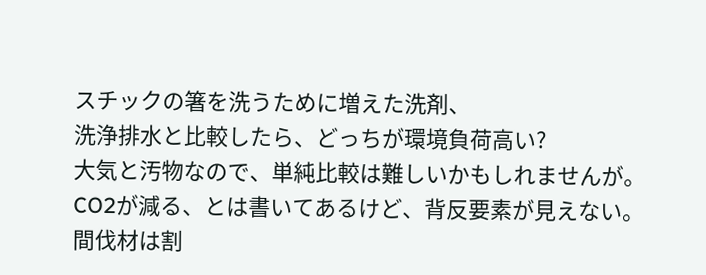スチックの箸を洗うために増えた洗剤、
洗浄排水と比較したら、どっちが環境負荷高い?
大気と汚物なので、単純比較は難しいかもしれませんが。
CO2が減る、とは書いてあるけど、背反要素が見えない。
間伐材は割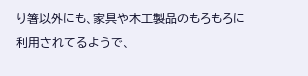り箸以外にも、家具や木工製品のもろもろに
利用されてるようで、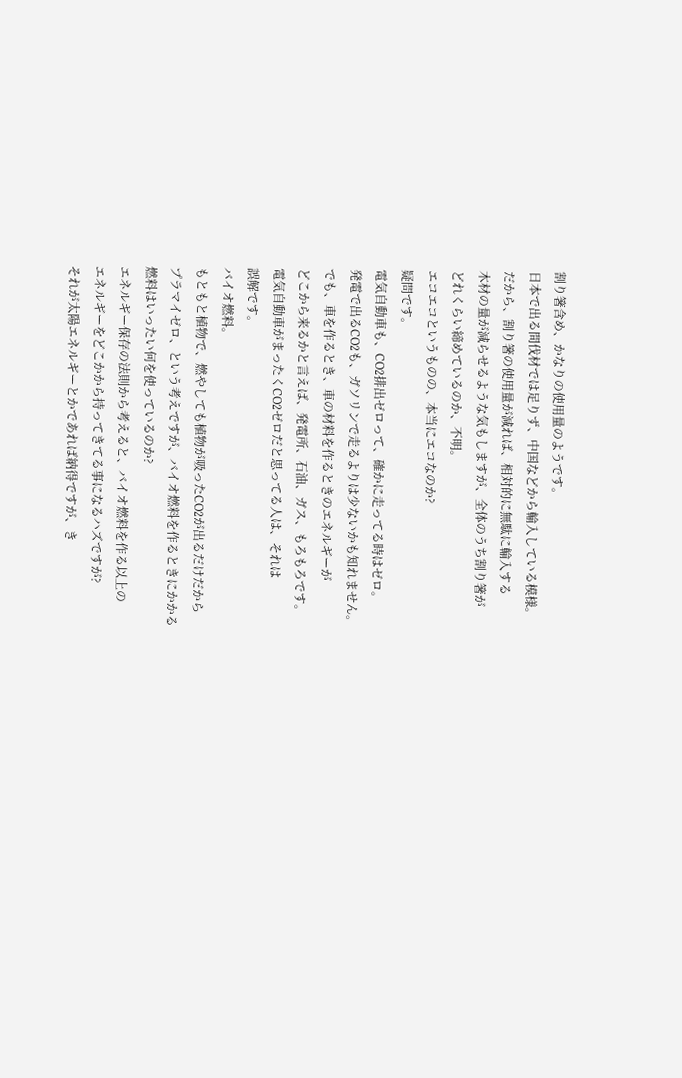割り箸含め、かなりの使用量のようです。
日本で出る間伐材では足りず、中国などから輸入している模様。
だから、割り箸の使用量が減れば、相対的に無駄に輸入する
木材の量が減らせるような気もしますが、全体のうち割り箸が
どれくらい締めているのか、不明。
エコエコというものの、本当にエコなのか?
疑問です。
電気自動車も、CO2排出ゼロって、確かに走ってる時はゼロ。
発電で出るCO2も、ガソリンで走るよりは少ないかも知れません。
でも、車を作るとき、車の材料を作るときのエネルギーが
どこから来るかと言えば、発電所、石油、ガス、もろもろです。
電気自動車がまったくCO2ゼロだと思ってる人は、それは
誤解です。
バイオ燃料。
もともと植物で、燃やしても植物が吸ったCO2が出るだけだから
プラマイゼロ、という考えですが、バイオ燃料を作るときにかかる
燃料はいったい何を使っているのか?
エネルギー保存の法則から考えると、バイオ燃料を作る以上の
エネルギーをどこかから持ってきてる事になるハズですが?
それが太陽エネルギーとかであれば納得ですが、き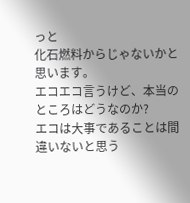っと
化石燃料からじゃないかと思います。
エコエコ言うけど、本当のところはどうなのか?
エコは大事であることは間違いないと思う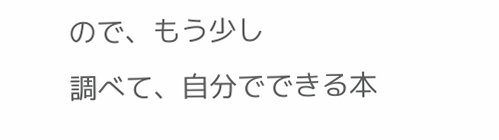ので、もう少し
調べて、自分でできる本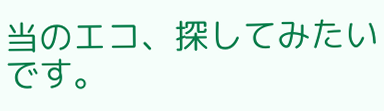当のエコ、探してみたいです。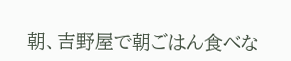朝、吉野屋で朝ごはん食べな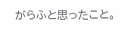がらふと思ったこと。